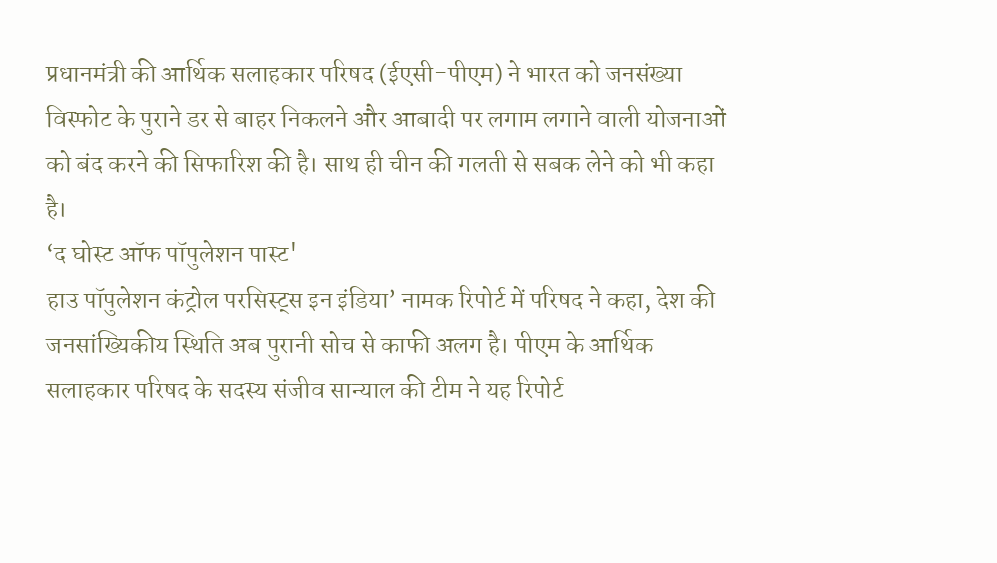प्रधानमंत्री की आर्थिक सलाहकार परिषद (ईएसी-पीएम) ने भारत को जनसंख्या विस्फोट के पुराने डर से बाहर निकलने और आबादी पर लगाम लगाने वाली योजनाओं को बंद करने की सिफारिश की है। साथ ही चीन की गलती से सबक लेने को भी कहा है।
‘द घोस्ट ऑफ पॉपुलेशन पास्ट'
हाउ पॉपुलेशन कंट्रोल परसिस्ट्स इन इंडिया’ नामक रिपोर्ट में परिषद ने कहा, देश की जनसांख्यिकीय स्थिति अब पुरानी सोच से काफी अलग है। पीएम के आर्थिक सलाहकार परिषद के सदस्य संजीव सान्याल की टीम ने यह रिपोर्ट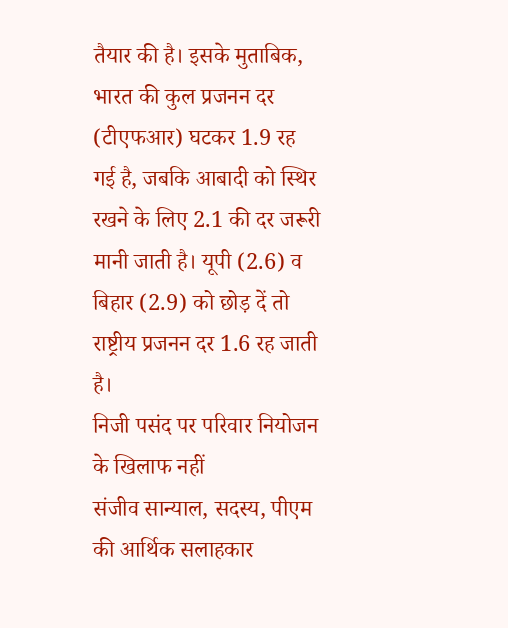तैयार की है। इसके मुताबिक, भारत की कुल प्रजनन दर (टीएफआर) घटकर 1.9 रह गई है, जबकि आबादी को स्थिर रखने के लिए 2.1 की दर जरूरी मानी जाती है। यूपी (2.6) व बिहार (2.9) को छोड़ दें तो राष्ट्रीय प्रजनन दर 1.6 रह जाती है।
निजी पसंद पर परिवार नियोजन के खिलाफ नहीं
संजीव सान्याल, सदस्य, पीएम की आर्थिक सलाहकार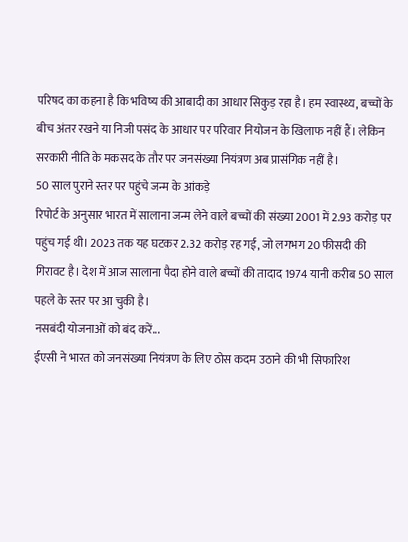परिषद का कहना है कि भविष्य की आबादी का आधार सिकुड़ रहा है। हम स्वास्थ्य, बच्चों के बीच अंतर रखने या निजी पसंद के आधार पर परिवार नियोजन के खिलाफ नहीं हैं। लेकिन सरकारी नीति के मकसद के तौर पर जनसंख्या नियंत्रण अब प्रासंगिक नहीं है।
50 साल पुराने स्तर पर पहुंचे जन्म के आंकड़े
रिपोर्ट के अनुसार भारत में सालाना जन्म लेने वाले बच्चों की संख्या 2001 में 2.93 करोड़ पर पहुंच गई थी। 2023 तक यह घटकर 2.32 करोड़ रह गई, जो लगभग 20 फीसदी की गिरावट है। देश में आज सालाना पैदा होने वाले बच्चों की तादाद 1974 यानी करीब 50 साल पहले के स्तर पर आ चुकी है।
नसबंदी योजनाओं को बंद करें...
ईएसी ने भारत को जनसंख्या नियंत्रण के लिए ठोस कदम उठाने की भी सिफारिश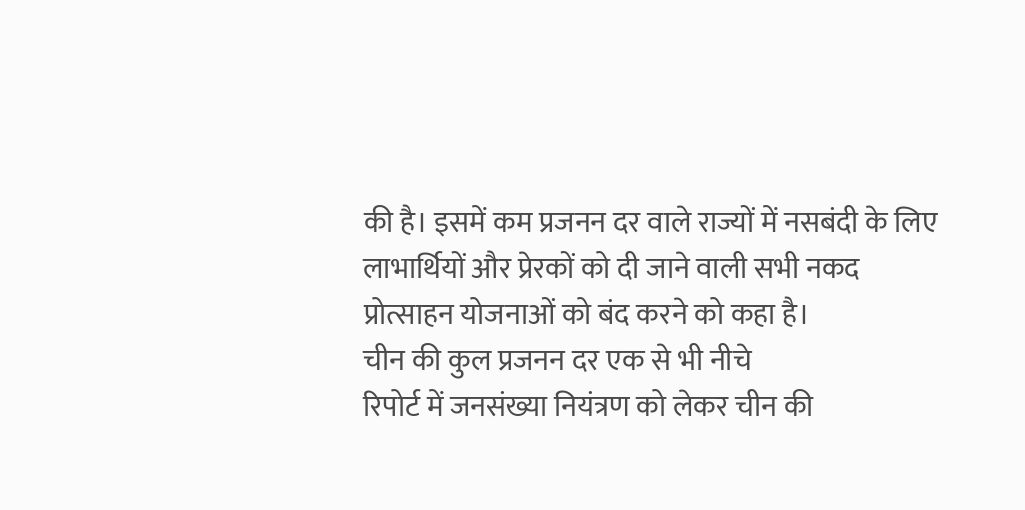की है। इसमें कम प्रजनन दर वाले राज्यों में नसबंदी के लिए लाभार्थियों और प्रेरकों को दी जाने वाली सभी नकद प्रोत्साहन योजनाओं को बंद करने को कहा है।
चीन की कुल प्रजनन दर एक से भी नीचे
रिपोर्ट में जनसंख्या नियंत्रण को लेकर चीन की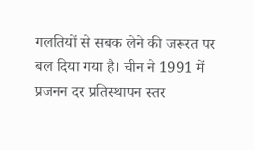गलतियों से सबक लेने की जरूरत पर बल दिया गया है। चीन ने 1991 में प्रजनन दर प्रतिस्थापन स्तर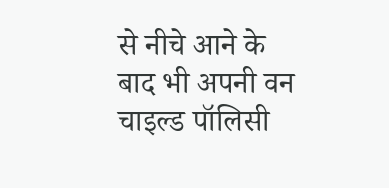से नीचे आने के बाद भी अपनी वन चाइल्ड पॉलिसी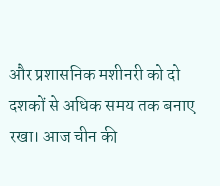और प्रशासनिक मशीनरी को दो दशकों से अधिक समय तक बनाए रखा। आज चीन की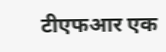टीएफआर एक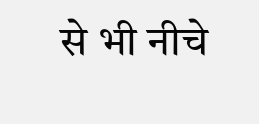से भी नीचे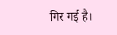गिर गई है।